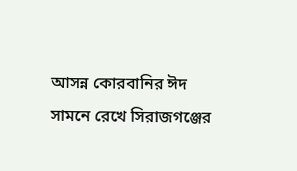আসন্ন কোরবানির ঈদ সামনে রেখে সিরাজগঞ্জের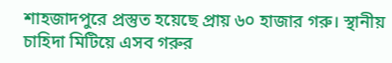শাহজাদপুরে প্রস্তুত হয়েছে প্রায় ৬০ হাজার গরু। স্থানীয় চাহিদা মিটিয়ে এসব গরুর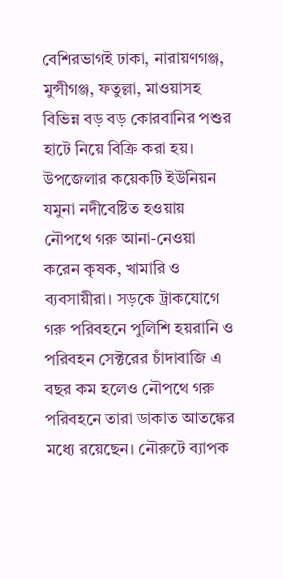বেশিরভাগই ঢাকা, নারায়ণগঞ্জ, মুন্সীগঞ্জ, ফতুল্লা, মাওয়াসহ বিভিন্ন বড় বড় কোরবানির পশুর হাটে নিয়ে বিক্রি করা হয়। উপজেলার কয়েকটি ইউনিয়ন যমুনা নদীবেষ্টিত হওয়ায় নৌপথে গরু আনা-নেওয়া করেন কৃষক, খামারি ও ব্যবসায়ীরা। সড়কে ট্রাকযোগে গরু পরিবহনে পুলিশি হয়রানি ও পরিবহন সেক্টরের চাঁদাবাজি এ বছর কম হলেও নৌপথে গরু পরিবহনে তারা ডাকাত আতঙ্কের মধ্যে রয়েছেন। নৌরুটে ব্যাপক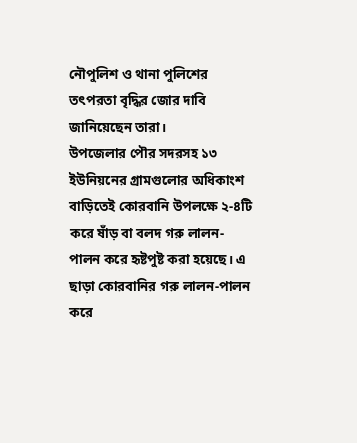নৌপুলিশ ও থানা পুলিশের তৎপরতা বৃদ্ধির জোর দাবি জানিয়েছেন তারা।
উপজেলার পৌর সদরসহ ১৩ ইউনিয়নের গ্রামগুলোর অধিকাংশ বাড়িতেই কোরবানি উপলক্ষে ২-৪টি করে ষাঁড় বা বলদ গরু লালন-পালন করে হৃষ্টপুষ্ট করা হয়েছে। এ ছাড়া কোরবানির গরু লালন-পালন করে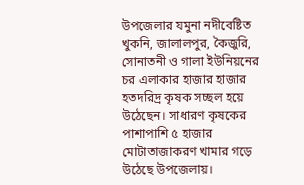উপজেলার যমুনা নদীবেষ্টিত খুকনি, জালালপুর, কৈজুরি, সোনাতনী ও গালা ইউনিয়নের চর এলাকার হাজার হাজার হতদরিদ্র কৃষক সচ্ছল হয়ে উঠেছেন। সাধারণ কৃষকের পাশাপাশি ৫ হাজার মোটাতাজাকরণ খামার গড়ে উঠেছে উপজেলায়।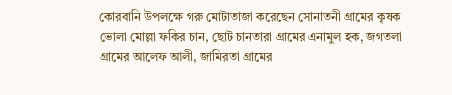কোরবানি উপলক্ষে গরু মোটাতাজা করেছেন সোনাতনী গ্রামের কৃষক ভোলা মোল্লা ফকির চান, ছোট চানতারা গ্রামের এনামুল হক, জগতলা গ্রামের আলেফ আলী, জামিরতা গ্রামের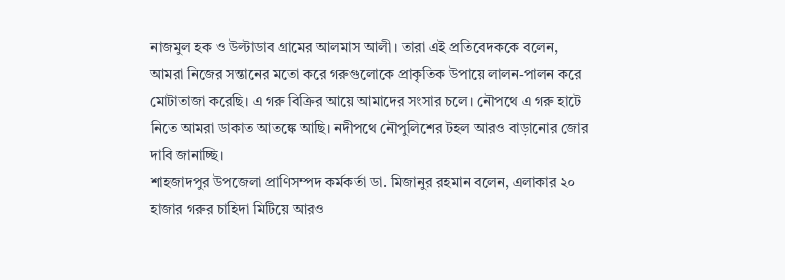নাজমুল হক ও উল্টাডাব গ্রামের আলমাস আলী। তারা এই প্রতিবেদককে বলেন, আমরা নিজের সন্তানের মতো করে গরুগুলোকে প্রাকৃতিক উপায়ে লালন-পালন করে মোটাতাজা করেছি। এ গরু বিক্রির আয়ে আমাদের সংসার চলে। নৌপথে এ গরু হাটে নিতে আমরা ডাকাত আতঙ্কে আছি। নদীপথে নৌপুলিশের টহল আরও বাড়ানোর জোর দাবি জানাচ্ছি।
শাহজাদপুর উপজেলা প্রাণিসম্পদ কর্মকর্তা ডা. মিজানুর রহমান বলেন, এলাকার ২০ হাজার গরুর চাহিদা মিটিয়ে আরও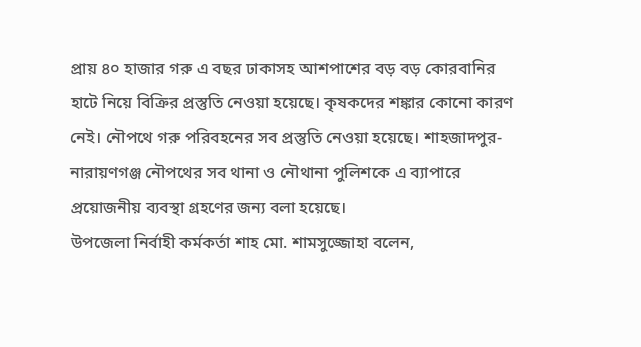প্রায় ৪০ হাজার গরু এ বছর ঢাকাসহ আশপাশের বড় বড় কোরবানির হাটে নিয়ে বিক্রির প্রস্তুতি নেওয়া হয়েছে। কৃষকদের শঙ্কার কোনো কারণ নেই। নৌপথে গরু পরিবহনের সব প্রস্তুতি নেওয়া হয়েছে। শাহজাদপুর-নারায়ণগঞ্জ নৌপথের সব থানা ও নৌথানা পুলিশকে এ ব্যাপারে প্রয়োজনীয় ব্যবস্থা গ্রহণের জন্য বলা হয়েছে।
উপজেলা নির্বাহী কর্মকর্তা শাহ মো. শামসুজ্জোহা বলেন,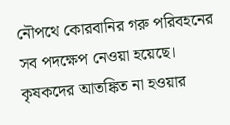নৌপথে কোরবানির গরু পরিবহনের সব পদক্ষেপ নেওয়া হয়েছে। কৃষকদের আতঙ্কিত না হওয়ার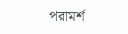পরামর্শ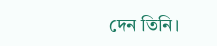দেন তিনি।